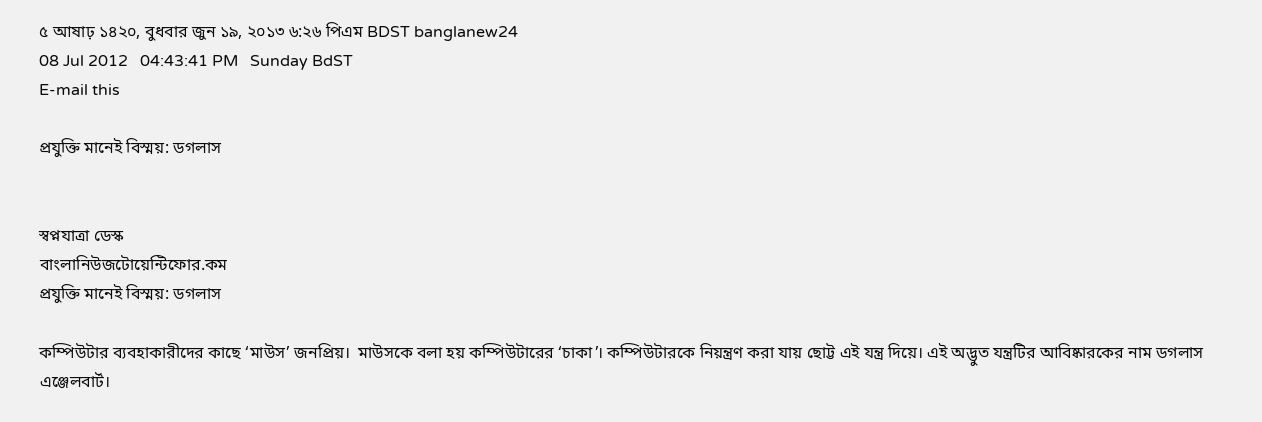৫ আষাঢ় ১৪২০, বুধবার জুন ১৯, ২০১৩ ৬:২৬ পিএম BDST banglanew24
08 Jul 2012   04:43:41 PM   Sunday BdST
E-mail this

প্রযুক্তি মানেই বিস্ময়: ডগলাস


স্বপ্নযাত্রা ডেস্ক
বাংলানিউজটোয়েন্টিফোর.কম
প্রযুক্তি মানেই বিস্ময়: ডগলাস

কম্পিউটার ব্যবহাকারীদের কাছে ‘মাউস’ জনপ্রিয়।  মাউসকে বলা হয় কম্পিউটারের ‘চাকা’। কম্পিউটারকে নিয়ন্ত্রণ করা যায় ছোট্ট এই যন্ত্র দিয়ে। এই অদ্ভুত যন্ত্রটির আবিষ্কারকের নাম ডগলাস এঞ্জেলবার্ট।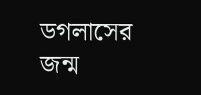ডগলাসের জন্ম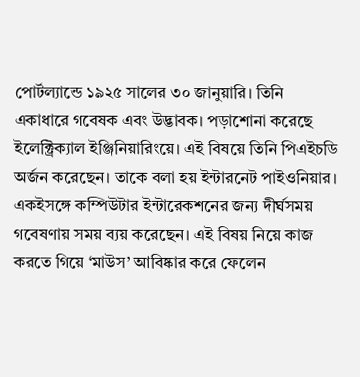পোর্টল্যান্ডে ১৯২৫ সালের ৩০ জানুয়ারি। তিনি একাধারে গবেষক এবং উদ্ভাবক। পড়াশোনা করেছে ইলেক্ট্রিক্যাল ইঞ্জিনিয়ারিংয়ে। এই বিষয়ে তিনি পিএইচডি অর্জন করেছেন। তাকে বলা হয় ইন্টারনেট পাইওনিয়ার। একইসঙ্গে কম্পিউটার ইন্টারেকশনের জন্য দীর্ঘসময় গবেষণায় সময় ব্যয় করেছেন। এই বিষয় নিয়ে কাজ করতে গিয়ে ‘মাউস’ আবিষ্কার করে ফেলেন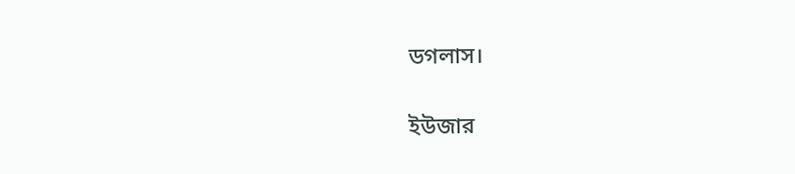ডগলাস।

ইউজার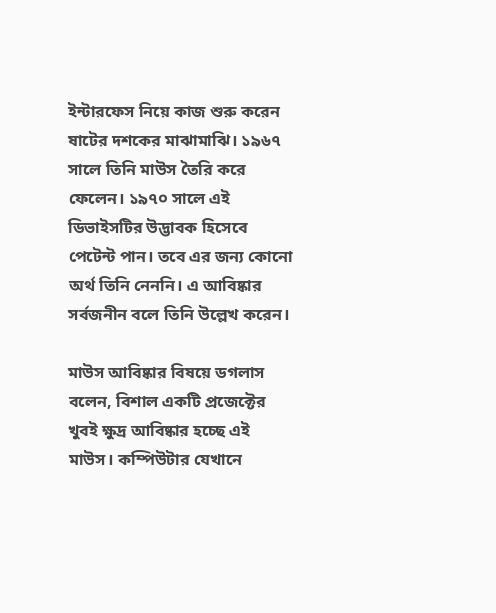ইন্টারফেস নিয়ে কাজ শুরু করেন ষাটের দশকের মাঝামাঝি। ১৯৬৭ সালে তিনি মাউস তৈরি করে ফেলেন। ১৯৭০ সালে এই ডিভাইসটির উদ্ভাবক হিসেবে পেটেন্ট পান। তবে এর জন্য কোনো অর্থ তিনি নেননি। এ আবিষ্কার সর্বজনীন বলে তিনি উল্লেখ করেন।

মাউস আবিষ্কার বিষয়ে ডগলাস বলেন, বিশাল একটি প্রজেক্টের খুবই ক্ষুদ্র আবিষ্কার হচ্ছে এই মাউস। কম্পিউটার যেখানে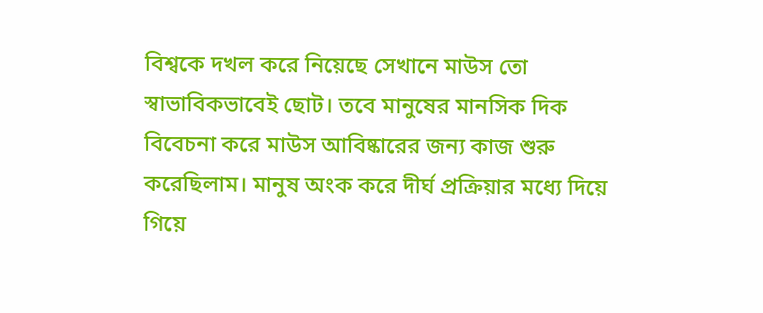বিশ্বকে দখল করে নিয়েছে সেখানে মাউস তো স্বাভাবিকভাবেই ছোট। তবে মানুষের মানসিক দিক বিবেচনা করে মাউস আবিষ্কারের জন্য কাজ শুরু করেছিলাম। মানুষ অংক করে দীর্ঘ প্রক্রিয়ার মধ্যে দিয়ে গিয়ে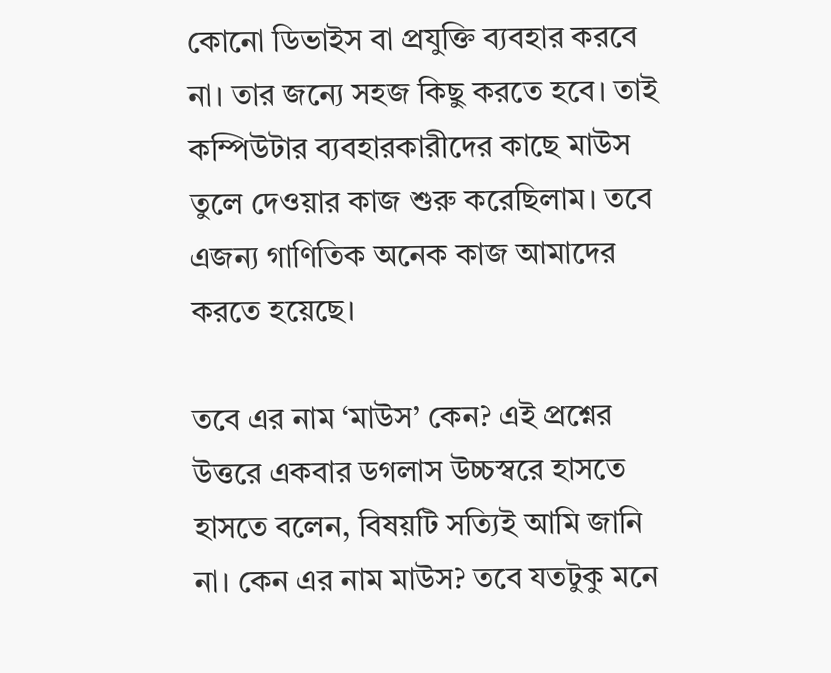কোনো ডিভাইস বা প্রযুক্তি ব্যবহার করবে না। তার জন্যে সহজ কিছু করতে হবে। তাই কম্পিউটার ব্যবহারকারীদের কাছে মাউস তুলে দেওয়ার কাজ শুরু করেছিলাম। তবে এজন্য গাণিতিক অনেক কাজ আমাদের করতে হয়েছে।

তবে এর নাম ‘মাউস’ কেন? এই প্রশ্নের উত্তরে একবার ডগলাস উচ্চস্বরে হাসতে হাসতে বলেন, বিষয়টি সত্যিই আমি জানি না। কেন এর নাম মাউস? তবে যতটুকু মনে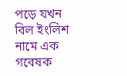পড়ে যখন বিল ইংলিশ নামে এক গবেষক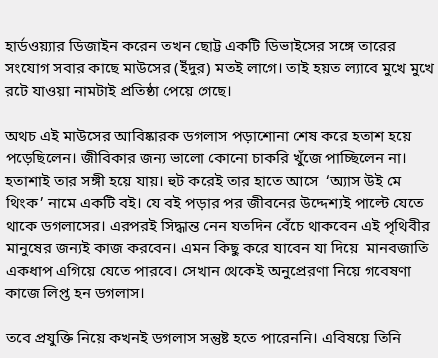হার্ডওয়্যার ডিজাইন করেন তখন ছোট্ট একটি ডিভাইসের সঙ্গে তারের সংযোগ সবার কাছে মাউসের (ইঁদুর) মতই লাগে। তাই হয়ত ল্যাবে মুখে মুখে রটে যাওয়া নামটাই প্রতিষ্ঠা পেয়ে গেছে।

অথচ এই মাউসের আবিষ্কারক ডগলাস পড়াশোনা শেষ করে হতাশ হয়ে পড়েছিলেন। জীবিকার জন্য ভালো কোনো চাকরি খুঁজে পাচ্ছিলেন না। হতাশাই তার সঙ্গী হয়ে যায়। হুট করেই তার হাতে আসে  ‘অ্যাস উই মে থিংক’ নামে একটি বই। যে বই পড়ার পর জীবনের উদ্দেশ্যই পাল্টে যেতে থাকে ডগলাসের। এরপরই সিদ্ধান্ত নেন যতদিন বেঁচে থাকবেন এই পৃথিবীর মানুষের জন্যই কাজ করবেন। এমন কিছু করে যাবেন যা দিয়ে  মানবজাতি একধাপ এগিয়ে যেতে পারবে। সেখান থেকেই অনুপ্রেরণা নিয়ে গবেষণা কাজে লিপ্ত হন ডগলাস।

তবে প্রযুক্তি নিয়ে কখনই ডগলাস সন্তুষ্ট হতে পারেননি। এবিষয়ে তিনি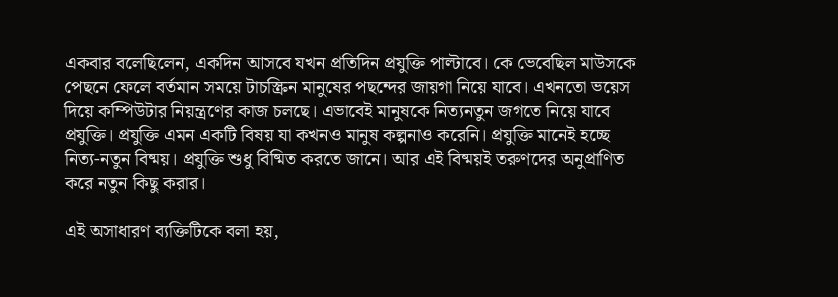একবার বলেছিলেন, একদিন আসবে যখন প্রতিদিন প্রযুক্তি পাল্টাবে। কে ভেবেছিল মাউসকে পেছনে ফেলে বর্তমান সময়ে টাচস্ক্রিন মানুষের পছন্দের জায়গা নিয়ে যাবে। এখনতো ভয়েস দিয়ে কম্পিউটার নিয়ন্ত্রণের কাজ চলছে। এভাবেই মানুষকে নিত্যনতুন জগতে নিয়ে যাবে প্রযুক্তি। প্রযুক্তি এমন একটি বিষয় যা কখনও মানুষ কল্পনাও করেনি। প্রযুক্তি মানেই হচ্ছে নিত্য-নতুন বিষ্ময়। প্রযুক্তি শুধু বিষ্মিত করতে জানে। আর এই বিষ্ময়ই তরুণদের অনুপ্রাণিত করে নতুন কিছু করার।

এই অসাধারণ ব্যক্তিটিকে বলা হয়,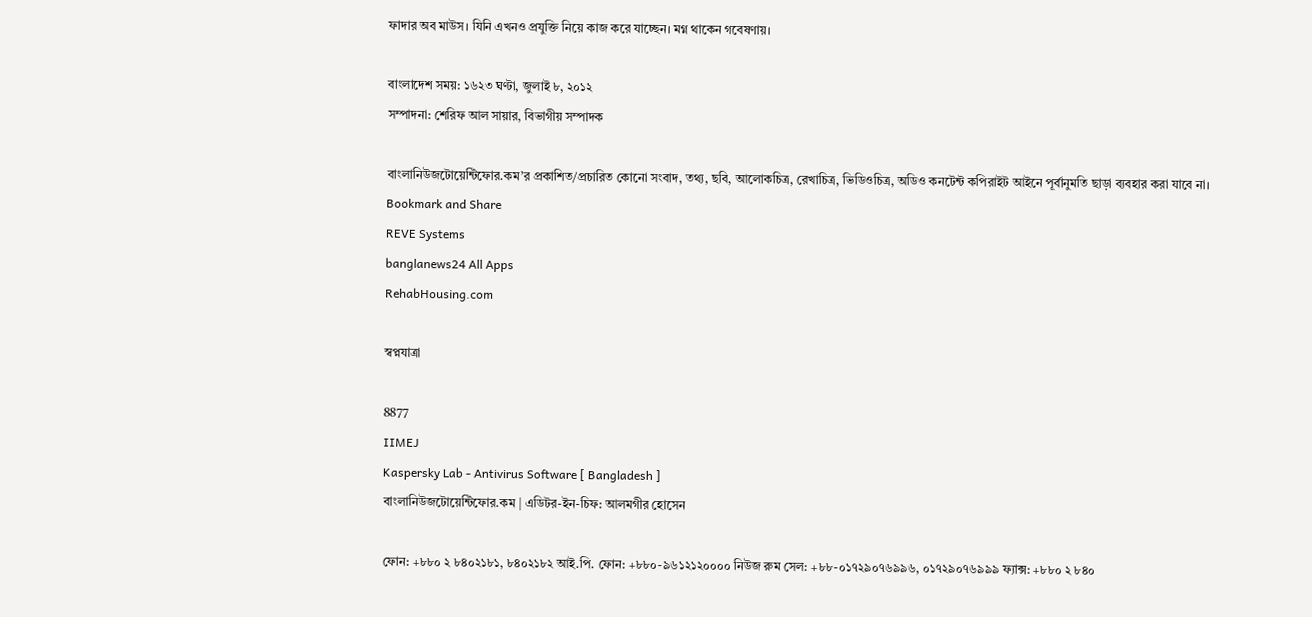ফাদার অব মাউস। যিনি এখনও প্রযুক্তি নিয়ে কাজ করে যাচ্ছেন। মগ্ন থাকেন গবেষণায়।

বাংলাদেশ সময়: ১৬২৩ ঘণ্টা, জুলাই ৮, ২০১২
সম্পাদনা: শেরিফ আল সায়ার, বিভাগীয় সম্পাদক

বাংলানিউজটোয়েন্টিফোর.কম’র প্রকাশিত/প্রচারিত কোনো সংবাদ, তথ্য, ছবি, আলোকচিত্র, রেখাচিত্র, ভিডিওচিত্র, অডিও কনটেন্ট কপিরাইট আইনে পূর্বানুমতি ছাড়া ব্যবহার করা যাবে না।
Bookmark and Share
REVE Systems
banglanews24 All Apps
RehabHousing.com

স্বপ্নযাত্রা

8877
IIMEJ
Kaspersky Lab - Antivirus Software [ Bangladesh ]
বাংলানিউজটোয়েন্টিফোর.কম | এডিটর-ইন-চিফ: আলমগীর হোসেন

ফোন: +৮৮০ ২ ৮৪০২১৮১, ৮৪০২১৮২ আই.পি. ফোন: +৮৮০-৯৬১২১২০০০০ নিউজ রুম সেল: +৮৮-০১৭২৯০৭৬৯৯৬, ০১৭২৯০৭৬৯৯৯ ফ্যাক্স: +৮৮০ ২ ৮৪০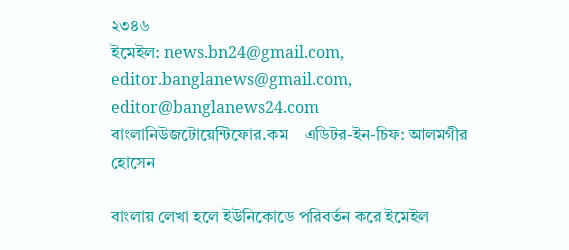২৩৪৬
ইমেইল: news.bn24@gmail.com, editor.banglanews@gmail.com, editor@banglanews24.com    বাংলানিউজটোয়েন্টিফোর.কম    এডিটর-ইন-চিফ: আলমগীর হোসেন

বাংলায় লেখা হলে ইউনিকোডে পরিবর্তন করে ইমেইল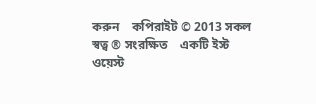করুন    কপিরাইট © 2013 সকল স্বত্ব ® সংরক্ষিত    একটি ইস্ট ওয়েস্ট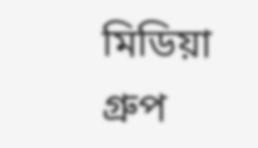মিডিয়া গ্রুপ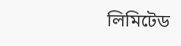লিমিটেড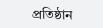প্রতিষ্ঠান